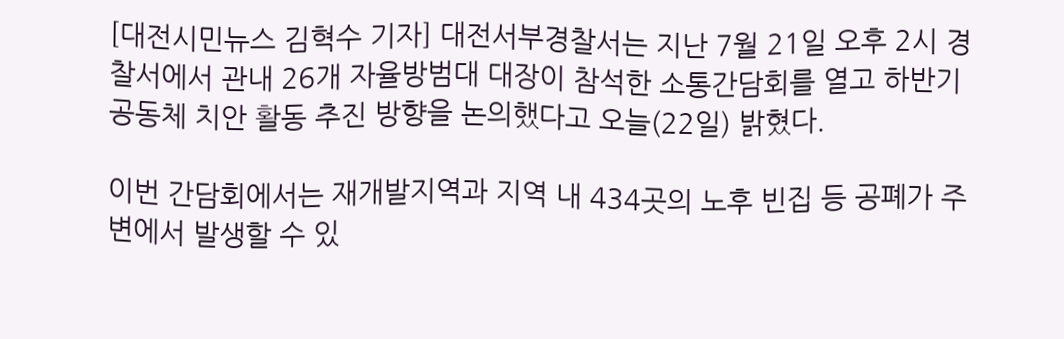[대전시민뉴스 김혁수 기자] 대전서부경찰서는 지난 7월 21일 오후 2시 경찰서에서 관내 26개 자율방범대 대장이 참석한 소통간담회를 열고 하반기 공동체 치안 활동 추진 방향을 논의했다고 오늘(22일) 밝혔다.

이번 간담회에서는 재개발지역과 지역 내 434곳의 노후 빈집 등 공폐가 주변에서 발생할 수 있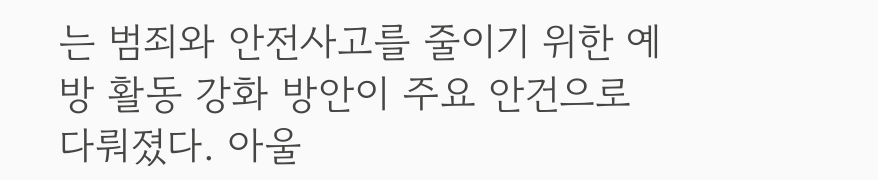는 범죄와 안전사고를 줄이기 위한 예방 활동 강화 방안이 주요 안건으로 다뤄졌다. 아울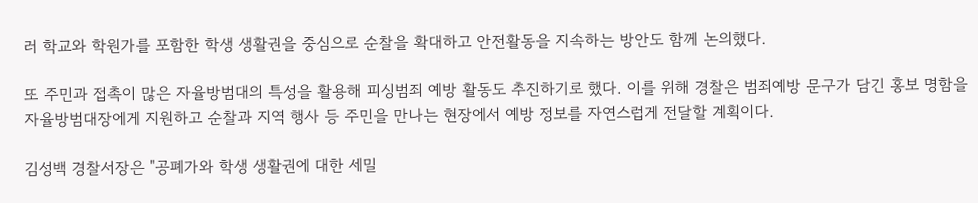러 학교와 학원가를 포함한 학생 생활권을 중심으로 순찰을 확대하고 안전활동을 지속하는 방안도 함께 논의했다.

또 주민과 접촉이 많은 자율방범대의 특성을 활용해 피싱범죄 예방 활동도 추진하기로 했다. 이를 위해 경찰은 범죄예방 문구가 담긴 홍보 명함을 자율방범대장에게 지원하고 순찰과 지역 행사 등 주민을 만나는 현장에서 예방 정보를 자연스럽게 전달할 계획이다.

김성백 경찰서장은 "공폐가와 학생 생활권에 대한 세밀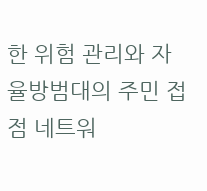한 위험 관리와 자율방범대의 주민 접점 네트워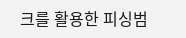크를 활용한 피싱범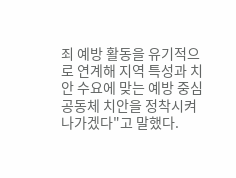죄 예방 활동을 유기적으로 연계해 지역 특성과 치안 수요에 맞는 예방 중심 공동체 치안을 정착시켜 나가겠다"고 말했다.